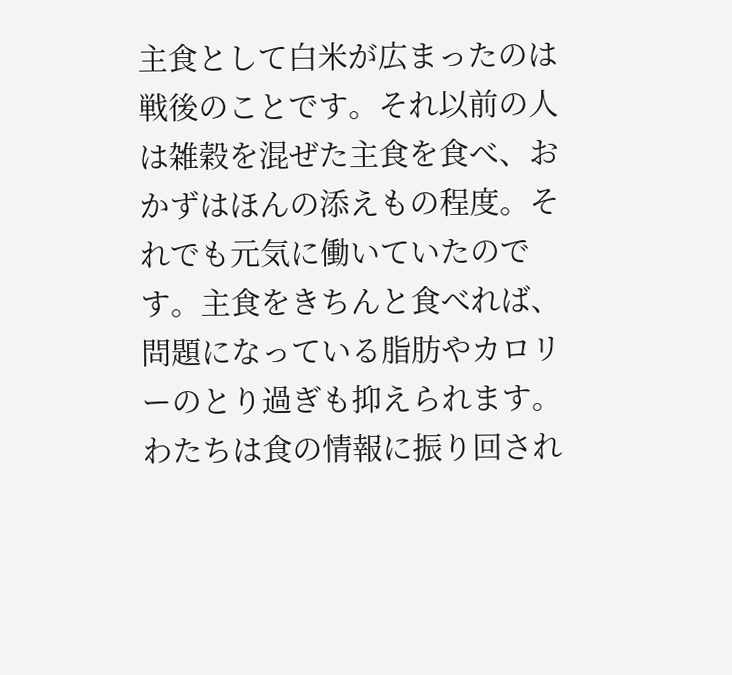主食として白米が広まったのは戦後のことです。それ以前の人は雑穀を混ぜた主食を食べ、おかずはほんの添えもの程度。それでも元気に働いていたのです。主食をきちんと食べれば、問題になっている脂肪やカロリーのとり過ぎも抑えられます。わたちは食の情報に振り回され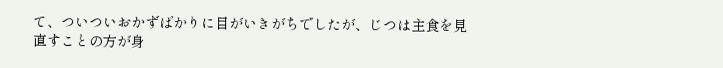て、ついついおかずばかりに目がいきがちでしたが、じつは主食を見直すことの方が身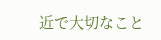近で大切なこと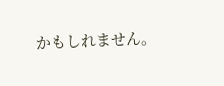かもしれません。